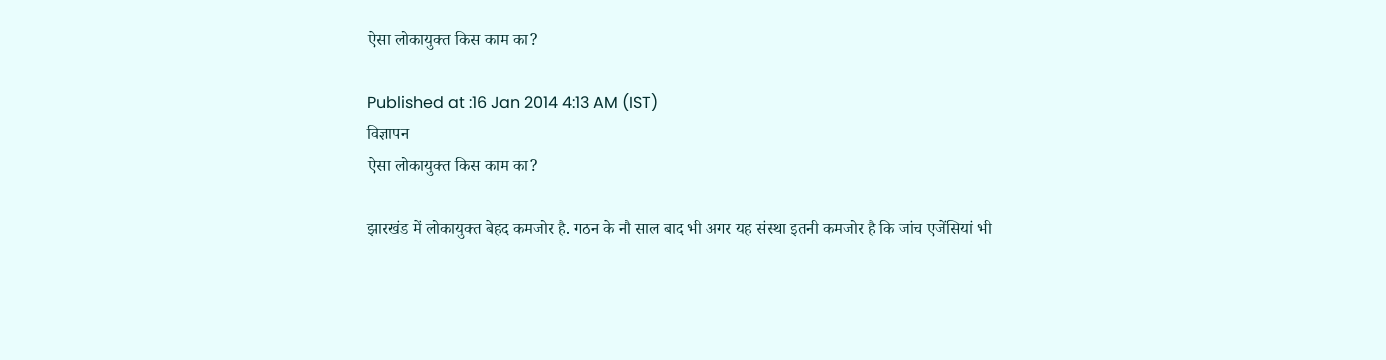ऐसा लोकायुक्त किस काम का?

Published at :16 Jan 2014 4:13 AM (IST)
विज्ञापन
ऐसा लोकायुक्त किस काम का?

झारखंड में लोकायुक्त बेहद कमजोर है. गठन के नौ साल बाद भी अगर यह संस्था इतनी कमजोर है कि जांच एजेंसियां भी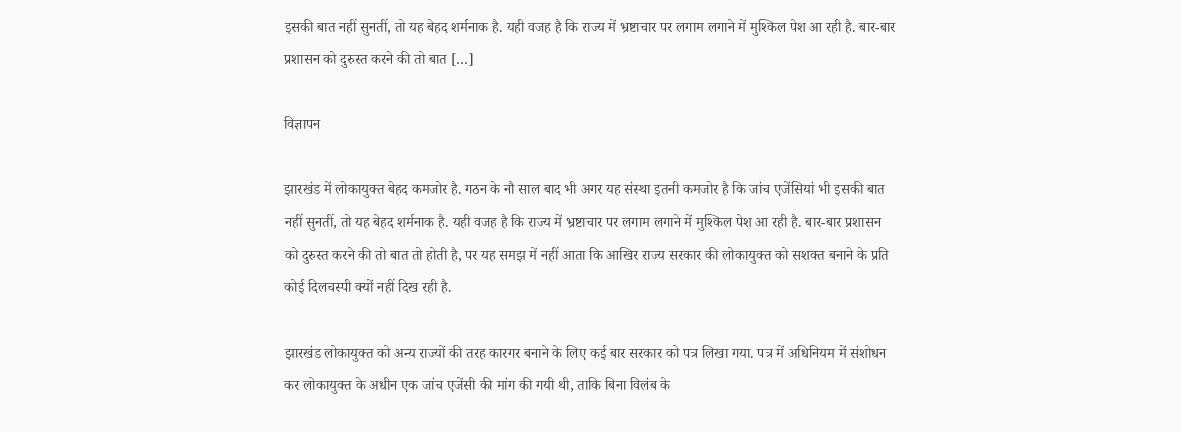इसकी बात नहीं सुनतीं, तो यह बेहद शर्मनाक है. यही वजह है कि राज्य में भ्रष्टाचार पर लगाम लगाने में मुश्किल पेश आ रही है. बार-बार प्रशासन को दुरुस्त करने की तो बात […]

विज्ञापन

झारखंड में लोकायुक्त बेहद कमजोर है. गठन के नौ साल बाद भी अगर यह संस्था इतनी कमजोर है कि जांच एजेंसियां भी इसकी बात नहीं सुनतीं, तो यह बेहद शर्मनाक है. यही वजह है कि राज्य में भ्रष्टाचार पर लगाम लगाने में मुश्किल पेश आ रही है. बार-बार प्रशासन को दुरुस्त करने की तो बात तो होती है, पर यह समझ में नहीं आता कि आखिर राज्य सरकार की लोकायुक्त को सशक्त बनाने के प्रति कोई दिलचस्पी क्यों नहीं दिख रही है.

झारखंड लोकायुक्त को अन्य राज्यों की तरह कारगर बनाने के लिए कई बार सरकार को पत्र लिखा गया. पत्र में अधिनियम में संशोधन कर लोकायुक्त के अधीन एक जांच एजेंसी की मांग की गयी थी, ताकि बिना विलंब के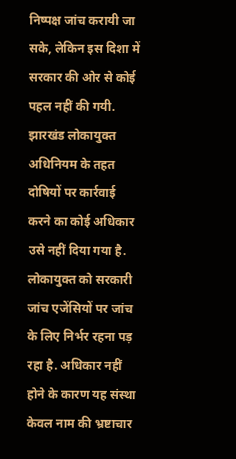निष्पक्ष जांच करायी जा सके, लेकिन इस दिशा में सरकार की ओर से कोई पहल नहीं की गयी. झारखंड लोकायुक्त अधिनियम के तहत दोषियों पर कार्रवाई करने का कोई अधिकार उसे नहीं दिया गया है. लोकायुक्त को सरकारी जांच एजेंसियों पर जांच के लिए निर्भर रहना पड़ रहा है. अधिकार नहीं होने के कारण यह संस्था केवल नाम की भ्रष्टाचार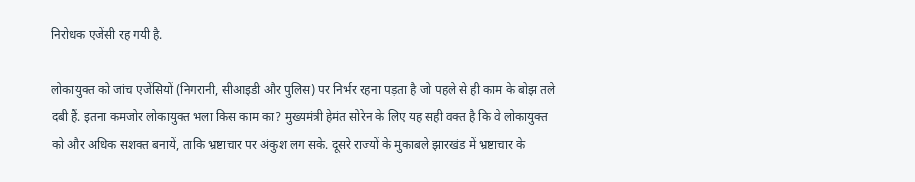निरोधक एजेंसी रह गयी है.

लोकायुक्त को जांच एजेंसियों (निगरानी, सीआइडी और पुलिस) पर निर्भर रहना पड़ता है जो पहले से ही काम के बोझ तले दबी हैं. इतना कमजोर लोकायुक्त भला किस काम का? मुख्यमंत्री हेमंत सोरेन के लिए यह सही वक्त है कि वे लोकायुक्त को और अधिक सशक्त बनायें, ताकि भ्रष्टाचार पर अंकुश लग सके. दूसरे राज्यों के मुकाबले झारखंड में भ्रष्टाचार के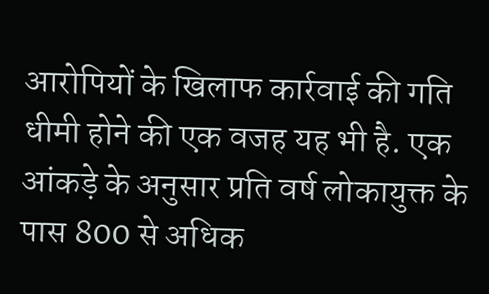आरोपियों के खिलाफ कार्रवाई की गति धीमी होने की एक वजह यह भी है. एक आंकड़े के अनुसार प्रति वर्ष लोकायुक्त के पास 800 से अधिक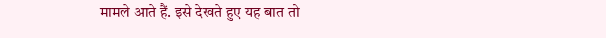मामले आते हैं. इसे देखते हुए यह बात तो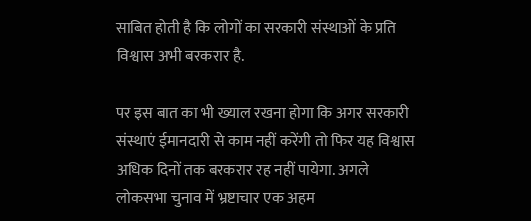साबित होती है कि लोगों का सरकारी संस्थाओं के प्रति विश्वास अभी बरकरार है.

पर इस बात का भी ख्याल रखना होगा कि अगर सरकारी संस्थाएं ईमानदारी से काम नहीं करेंगी तो फिर यह विश्वास अधिक दिनों तक बरकरार रह नहीं पायेगा. अगले लोकसभा चुनाव में भ्रष्टाचार एक अहम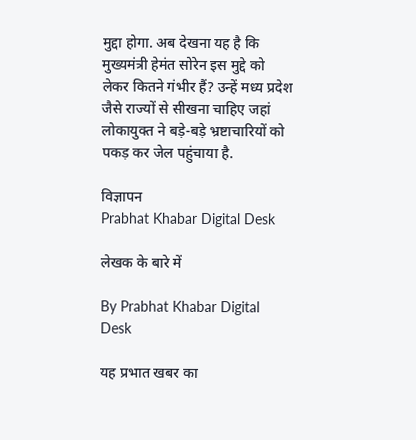मुद्दा होगा. अब देखना यह है कि मुख्यमंत्री हेमंत सोरेन इस मुद्दे को लेकर कितने गंभीर हैं? उन्हें मध्य प्रदेश जैसे राज्यों से सीखना चाहिए जहां लोकायुक्त ने बड़े-बड़े भ्रष्टाचारियों को पकड़ कर जेल पहुंचाया है.

विज्ञापन
Prabhat Khabar Digital Desk

लेखक के बारे में

By Prabhat Khabar Digital Desk

यह प्रभात खबर का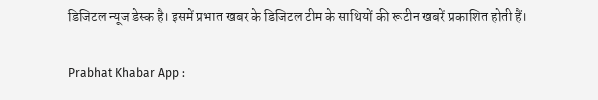डिजिटल न्यूज डेस्क है। इसमें प्रभात खबर के डिजिटल टीम के साथियों की रूटीन खबरें प्रकाशित होती हैं।

Prabhat Khabar App :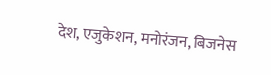देश, एजुकेशन, मनोरंजन, बिजनेस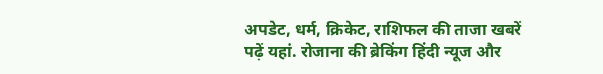अपडेट, धर्म, क्रिकेट, राशिफल की ताजा खबरें पढ़ें यहां. रोजाना की ब्रेकिंग हिंदी न्यूज और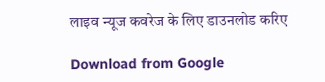लाइव न्यूज कवरेज के लिए डाउनलोड करिए

Download from Google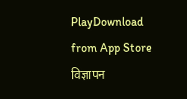PlayDownload from App Store
विज्ञापन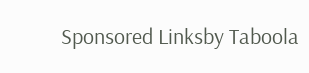Sponsored Linksby Taboola